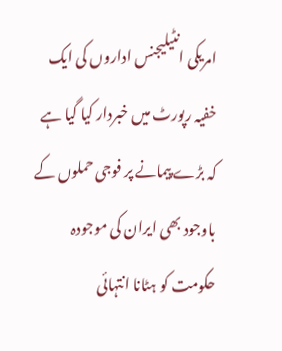امریکی انٹیلیجنس اداروں کی ایک خفیہ رپورٹ میں خبردار کیا گیا ہے کہ بڑے پیمانے پر فوجی حملوں کے باوجود بھی ایران کی موجودہ حکومت کو ہٹانا انتہائی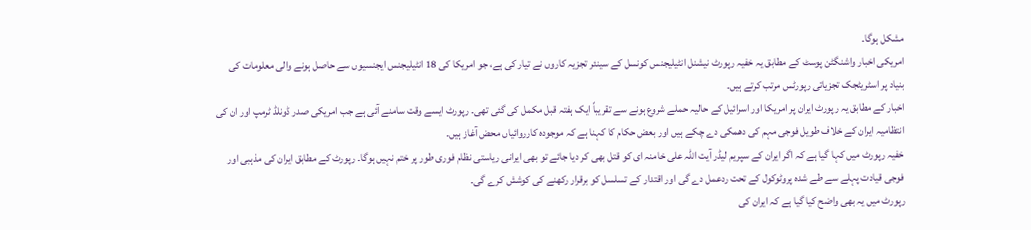مشکل ہوگا۔
امریکی اخبار واشنگٹن پوسٹ کے مطابق یہ خفیہ رپورٹ نیشنل انٹیلیجنس کونسل کے سینئر تجزیہ کاروں نے تیار کی ہے، جو امریکا کی 18 انٹیلیجنس ایجنسیوں سے حاصل ہونے والی معلومات کی بنیاد پر اسٹریٹجک تجزیاتی رپورٹس مرتب کرتے ہیں۔
اخبار کے مطابق یہ رپورٹ ایران پر امریکا اور اسرائیل کے حالیہ حملے شروع ہونے سے تقریباً ایک ہفتہ قبل مکمل کی گئی تھی۔ رپورٹ ایسے وقت سامنے آئی ہے جب امریکی صدر ڈونلڈ ٹرمپ اور ان کی انتظامیہ ایران کے خلاف طویل فوجی مہم کی دھمکی دے چکے ہیں اور بعض حکام کا کہنا ہے کہ موجودہ کارروائیاں محض آغاز ہیں۔
خفیہ رپورٹ میں کہا گیا ہے کہ اگر ایران کے سپریم لیڈر آیت اللہ علی خامنہ ای کو قتل بھی کر دیا جائے تو بھی ایرانی ریاستی نظام فوری طور پر ختم نہیں ہوگا۔ رپورٹ کے مطابق ایران کی مذہبی اور فوجی قیادت پہلے سے طے شدہ پروٹوکول کے تحت ردعمل دے گی اور اقتدار کے تسلسل کو برقرار رکھنے کی کوشش کرے گی۔
رپورٹ میں یہ بھی واضح کیا گیا ہے کہ ایران کی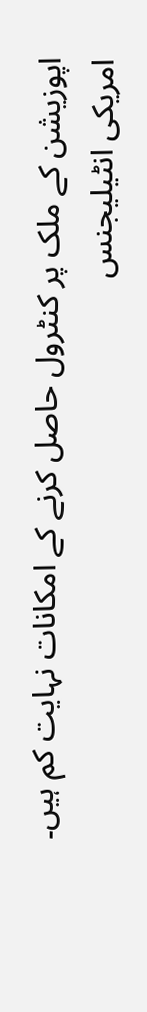اپوزیشن کے ملک پر کنٹرول حاصل کرنے کے امکانات نہایت کم ہیں۔ امریکی انٹیلیجنس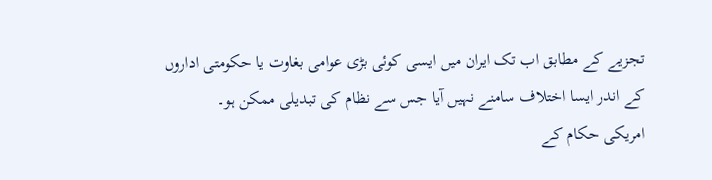تجزیے کے مطابق اب تک ایران میں ایسی کوئی بڑی عوامی بغاوت یا حکومتی اداروں کے اندر ایسا اختلاف سامنے نہیں آیا جس سے نظام کی تبدیلی ممکن ہو۔
امریکی حکام کے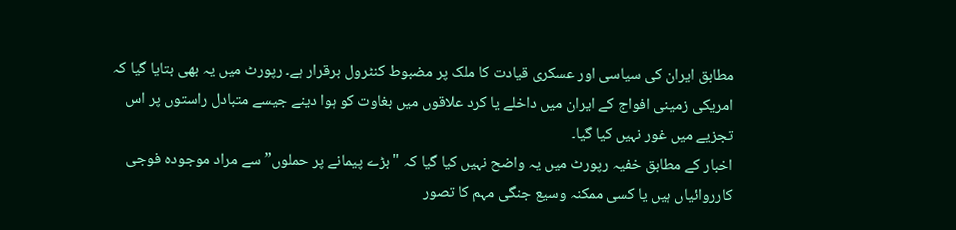مطابق ایران کی سیاسی اور عسکری قیادت کا ملک پر مضبوط کنٹرول برقرار ہے۔ رپورٹ میں یہ بھی بتایا گیا کہ امریکی زمینی افواج کے ایران میں داخلے یا کرد علاقوں میں بغاوت کو ہوا دینے جیسے متبادل راستوں پر اس تجزیے میں غور نہیں کیا گیا۔
اخبار کے مطابق خفیہ رپورٹ میں یہ واضح نہیں کیا گیا کہ "بڑے پیمانے پر حملوں” سے مراد موجودہ فوجی کارروائیاں ہیں یا کسی ممکنہ وسیع جنگی مہم کا تصور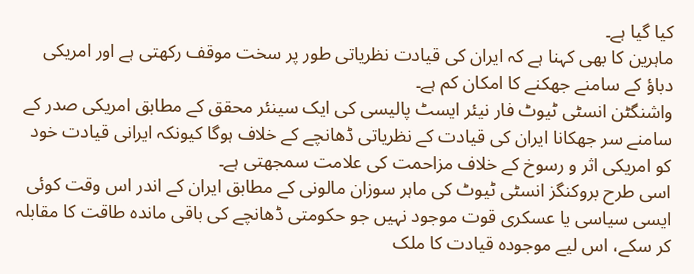کیا گیا ہے۔
ماہرین کا بھی کہنا ہے کہ ایران کی قیادت نظریاتی طور پر سخت موقف رکھتی ہے اور امریکی دباؤ کے سامنے جھکنے کا امکان کم ہے۔
واشنگٹن انسٹی ٹیوٹ فار نیئر ایسٹ پالیسی کی ایک سینئر محقق کے مطابق امریکی صدر کے سامنے سر جھکانا ایران کی قیادت کے نظریاتی ڈھانچے کے خلاف ہوگا کیونکہ ایرانی قیادت خود کو امریکی اثر و رسوخ کے خلاف مزاحمت کی علامت سمجھتی ہے۔
اسی طرح بروکنگز انسٹی ٹیوٹ کی ماہر سوزان مالونی کے مطابق ایران کے اندر اس وقت کوئی ایسی سیاسی یا عسکری قوت موجود نہیں جو حکومتی ڈھانچے کی باقی ماندہ طاقت کا مقابلہ کر سکے، اس لیے موجودہ قیادت کا ملک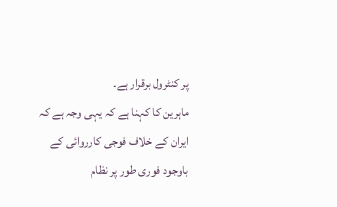پر کنٹرول برقرار ہے۔
ماہرین کا کہنا ہے کہ یہی وجہ ہے کہ ایران کے خلاف فوجی کارروائی کے باوجود فوری طور پر نظام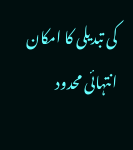کی تبدیلی کا امکان انتہائی محدود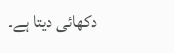دکھائی دیتا ہے۔